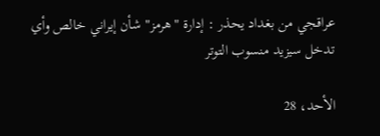عراقجي من بغداد يحذر : إدارة "هرمز" شأن إيراني خالص وأي تدخل سيزيد منسوب التوتر

الأحد، 28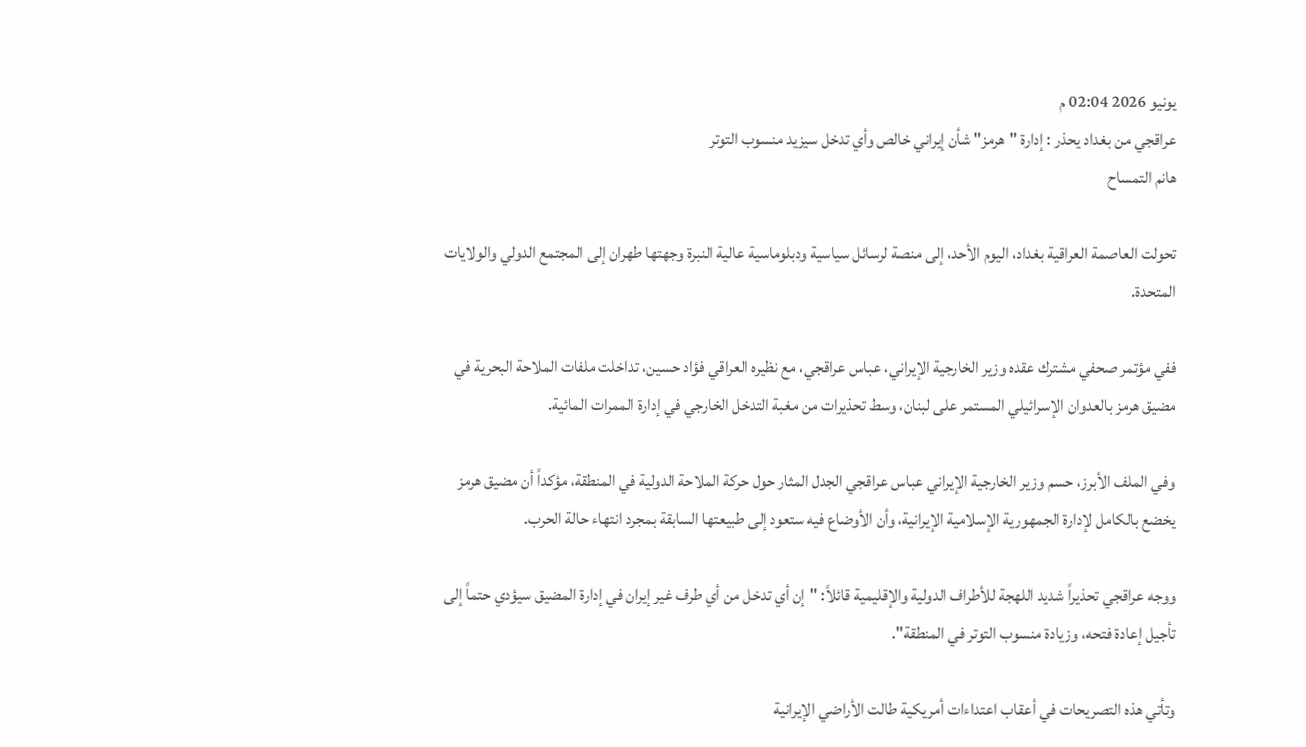يونيو 2026 02:04 م
عراقجي من بغداد يحذر : إدارة "هرمز" شأن إيراني خالص وأي تدخل سيزيد منسوب التوتر
هانم التمساح

تحولت العاصمة العراقية بغداد، اليوم الأحد، إلى منصة لرسائل سياسية ودبلوماسية عالية النبرة وجهتها طهران إلى المجتمع الدولي والولايات المتحدة.

ففي مؤتمر صحفي مشترك عقده وزير الخارجية الإيراني، عباس عراقجي، مع نظيره العراقي فؤاد حسين، تداخلت ملفات الملاحة البحرية في مضيق هرمز بالعدوان الإسرائيلي المستمر على لبنان، وسط تحذيرات من مغبة التدخل الخارجي في إدارة الممرات المائية.

وفي الملف الأبرز، حسم وزير الخارجية الإيراني عباس عراقجي الجدل المثار حول حركة الملاحة الدولية في المنطقة، مؤكداً أن مضيق هرمز يخضع بالكامل لإدارة الجمهورية الإسلامية الإيرانية، وأن الأوضاع فيه ستعود إلى طبيعتها السابقة بمجرد انتهاء حالة الحرب.

ووجه عراقجي تحذيراً شديد اللهجة للأطراف الدولية والإقليمية قائلاً: "إن أي تدخل من أي طرف غير إيران في إدارة المضيق سيؤدي حتماً إلى تأجيل إعادة فتحه، وزيادة منسوب التوتر في المنطقة".

وتأتي هذه التصريحات في أعقاب اعتداءات أمريكية طالت الأراضي الإيرانية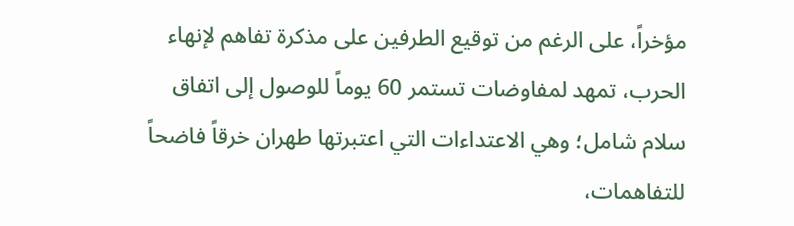مؤخراً، على الرغم من توقيع الطرفين على مذكرة تفاهم لإنهاء الحرب، تمهد لمفاوضات تستمر 60 يوماً للوصول إلى اتفاق سلام شامل؛ وهي الاعتداءات التي اعتبرتها طهران خرقاً فاضحاً للتفاهمات،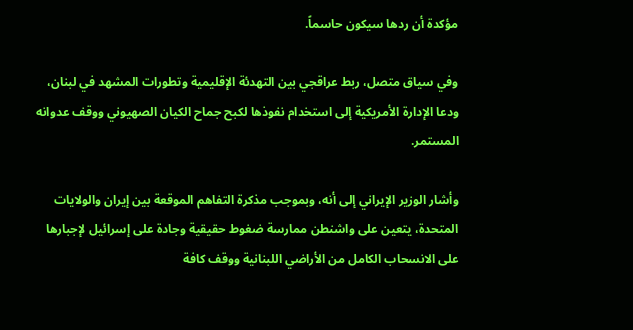مؤكدة أن ردها سيكون حاسماً.

وفي سياق متصل، ربط عراقجي بين التهدئة الإقليمية وتطورات المشهد في لبنان، ودعا الإدارة الأمريكية إلى استخدام نفوذها لكبح جماح الكيان الصهيوني ووقف عدوانه المستمر.

وأشار الوزير الإيراني إلى أنه، وبموجب مذكرة التفاهم الموقعة بين إيران والولايات المتحدة، يتعين على واشنطن ممارسة ضغوط حقيقية وجادة على إسرائيل لإجبارها على الانسحاب الكامل من الأراضي اللبنانية ووقف كافة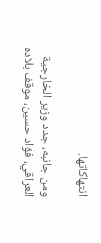انتهاكاتها.

ومن جانبه، جدد وزير الخارجية العراقي، فؤاد حسين، موقف بلاده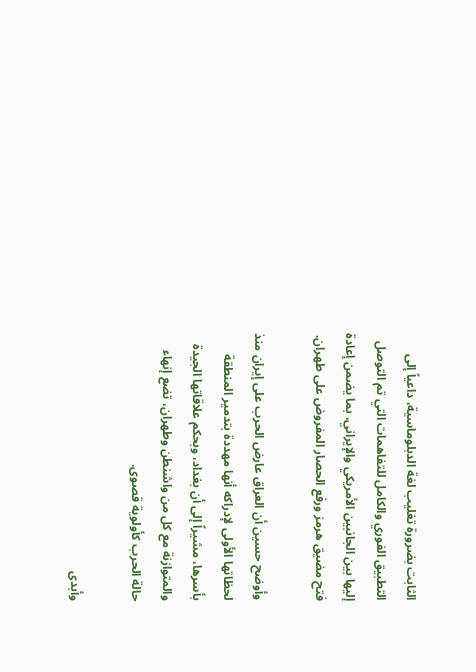الثابت بضرورة تغليب لغة الدبلوماسية، داعياً إلى التطبيق الفوري والكامل للتفاهمات التي تم التوصل إليها بين الجانبين الأمريكي والإيراني، بما يضمن إعادة فتح مضيق هرمز ورفع الحصار المفروض على طهران.

وأوضح حسين أن العراق عارض الحرب على إيران منذ لحظاتها الأولى لإدراكه أنها مهددة بتدمير المنطقة بأسرها، مشيراً إلى أن بغداد، وبحكم علاقاتها الجيدة والمتوازنة مع كل من واشنطن وطهران، تضع إنهاء حالة الحرب كأولوية قصوى.

وأبدى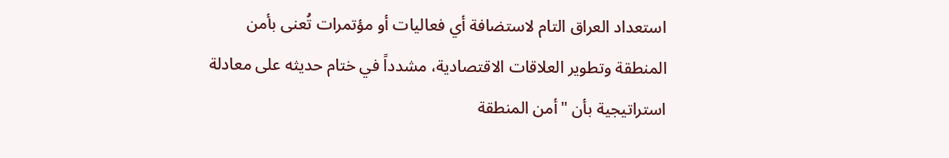استعداد العراق التام لاستضافة أي فعاليات أو مؤتمرات تُعنى بأمن المنطقة وتطوير العلاقات الاقتصادية، مشدداً في ختام حديثه على معادلة استراتيجية بأن "أمن المنطقة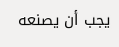يجب أن يصنعه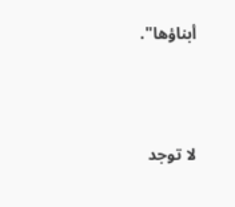أبناؤها".




لا توجد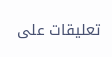تعليقات على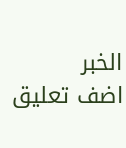الخبر
اضف تعليق